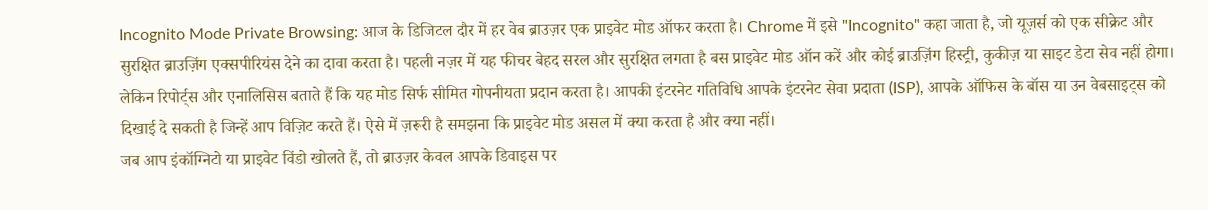Incognito Mode Private Browsing: आज के डिजिटल दौर में हर वेब ब्राउज़र एक प्राइवेट मोड ऑफर करता है। Chrome में इसे "Incognito" कहा जाता है, जो यूज़र्स को एक सीक्रेट और सुरक्षित ब्राउज़िंग एक्सपीरियंस देने का दावा करता है। पहली नज़र में यह फीचर बेहद सरल और सुरक्षित लगता है बस प्राइवेट मोड ऑन करें और कोई ब्राउज़िंग हिस्ट्री, कुकीज़ या साइट डेटा सेव नहीं होगा।
लेकिन रिपोर्ट्स और एनालिसिस बताते हैं कि यह मोड सिर्फ सीमित गोपनीयता प्रदान करता है। आपकी इंटरनेट गतिविधि आपके इंटरनेट सेवा प्रदाता (ISP), आपके ऑफिस के बॉस या उन वेबसाइट्स को दिखाई दे सकती है जिन्हें आप विज़िट करते हैं। ऐसे में ज़रूरी है समझना कि प्राइवेट मोड असल में क्या करता है और क्या नहीं।
जब आप इंकॉग्निटो या प्राइवेट विंडो खोलते हैं, तो ब्राउज़र केवल आपके डिवाइस पर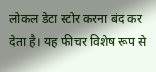लोकल डेटा स्टोर करना बंद कर देता है। यह फीचर विशेष रूप से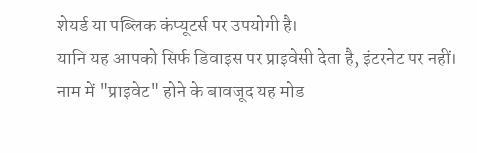शेयर्ड या पब्लिक कंप्यूटर्स पर उपयोगी है।
यानि यह आपको सिर्फ डिवाइस पर प्राइवेसी देता है, इंटरनेट पर नहीं।
नाम में "प्राइवेट" होने के बावजूद यह मोड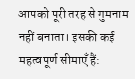आपको पूरी तरह से गुमनाम नहीं बनाता। इसकी कई महत्वपूर्ण सीमाएँ हैं: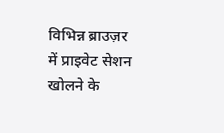विभिन्न ब्राउज़र में प्राइवेट सेशन खोलने के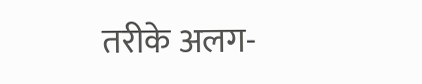तरीके अलग-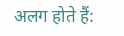अलग होते हैं: